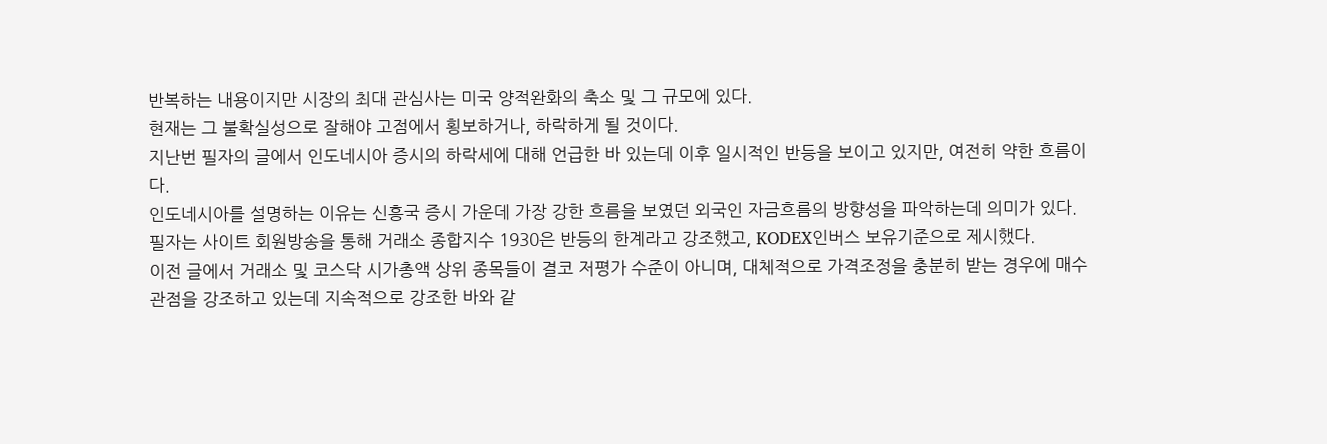반복하는 내용이지만 시장의 최대 관심사는 미국 양적완화의 축소 및 그 규모에 있다.
현재는 그 불확실성으로 잘해야 고점에서 횡보하거나, 하락하게 될 것이다.
지난번 필자의 글에서 인도네시아 증시의 하락세에 대해 언급한 바 있는데 이후 일시적인 반등을 보이고 있지만, 여전히 약한 흐름이다.
인도네시아를 설명하는 이유는 신흥국 증시 가운데 가장 강한 흐름을 보였던 외국인 자금흐름의 방향성을 파악하는데 의미가 있다.
필자는 사이트 회원방송을 통해 거래소 종합지수 1930은 반등의 한계라고 강조했고, KODEX인버스 보유기준으로 제시했다.
이전 글에서 거래소 및 코스닥 시가총액 상위 종목들이 결코 저평가 수준이 아니며, 대체적으로 가격조정을 충분히 받는 경우에 매수관점을 강조하고 있는데 지속적으로 강조한 바와 같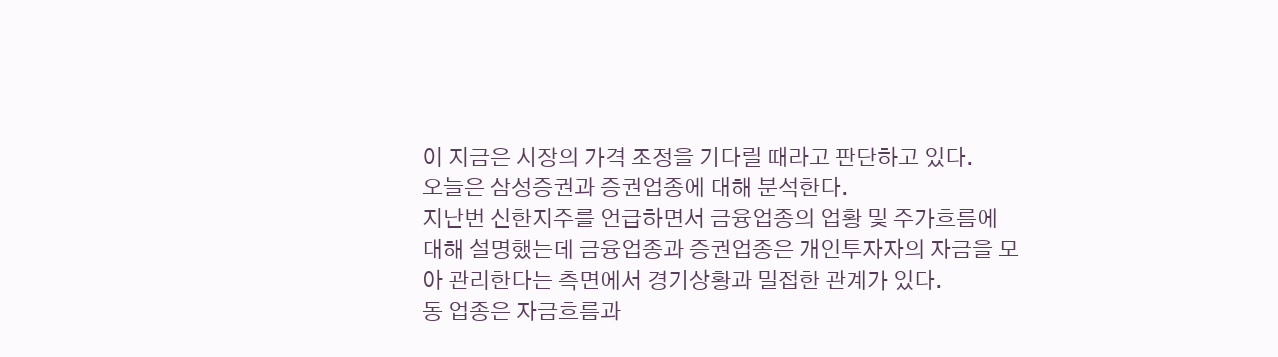이 지금은 시장의 가격 조정을 기다릴 때라고 판단하고 있다.
오늘은 삼성증권과 증권업종에 대해 분석한다.
지난번 신한지주를 언급하면서 금융업종의 업황 및 주가흐름에 대해 설명했는데 금융업종과 증권업종은 개인투자자의 자금을 모아 관리한다는 측면에서 경기상황과 밀접한 관계가 있다.
동 업종은 자금흐름과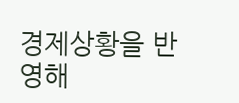경제상황을 반영해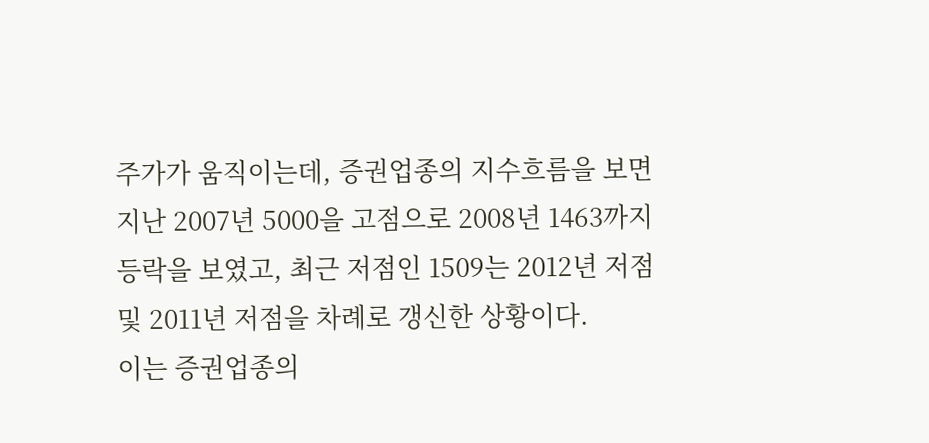주가가 움직이는데, 증권업종의 지수흐름을 보면 지난 2007년 5000을 고점으로 2008년 1463까지 등락을 보였고, 최근 저점인 1509는 2012년 저점 및 2011년 저점을 차례로 갱신한 상황이다.
이는 증권업종의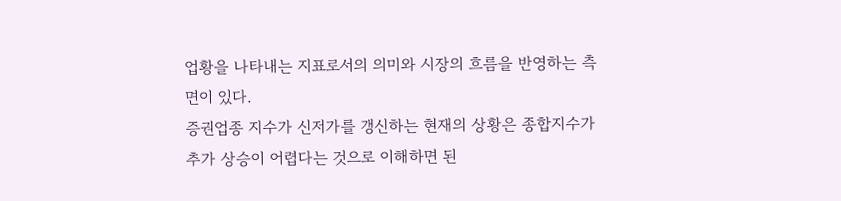업황을 나타내는 지표로서의 의미와 시장의 흐름을 반영하는 측면이 있다.
증권업종 지수가 신저가를 갱신하는 현재의 상황은 종합지수가 추가 상승이 어렵다는 것으로 이해하면 된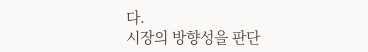다.
시장의 방향성을 판단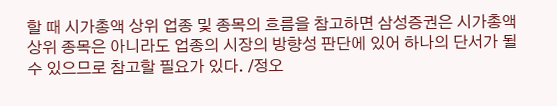할 때 시가총액 상위 업종 및 종목의 흐름을 참고하면 삼성증권은 시가총액 상위 종목은 아니라도 업종의 시장의 방향성 판단에 있어 하나의 단서가 될 수 있으므로 참고할 필요가 있다. /정오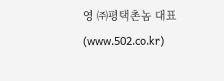영 ㈜평택촌놈 대표(www.502.co.kr)